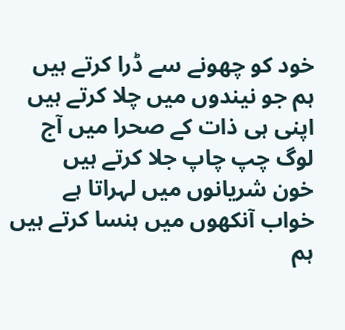خود کو چھونے سے ڈرا کرتے ہیں
ہم جو نیندوں میں چلا کرتے ہیں
اپنی ہی ذات کے صحرا میں آج
لوگ چپ چاپ جلا کرتے ہیں
خون شریانوں میں لہراتا ہے
خواب آنکھوں میں ہنسا کرتے ہیں
ہم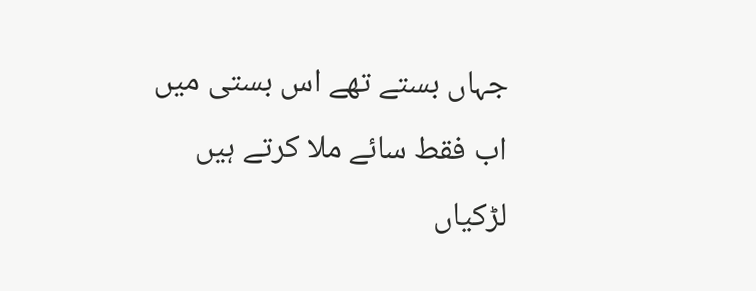جہاں بستے تھے اس بستی میں
اب فقط سائے ملا کرتے ہیں
لڑکیاں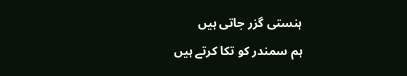ہنستی گزر جاتی ہیں
ہم سمندر کو تکا کرتے ہیں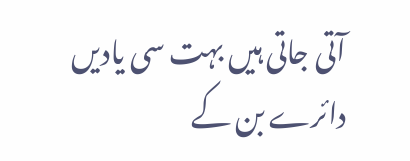آتی جاتی ہیں بہت سی یادیں
دائرے بن کے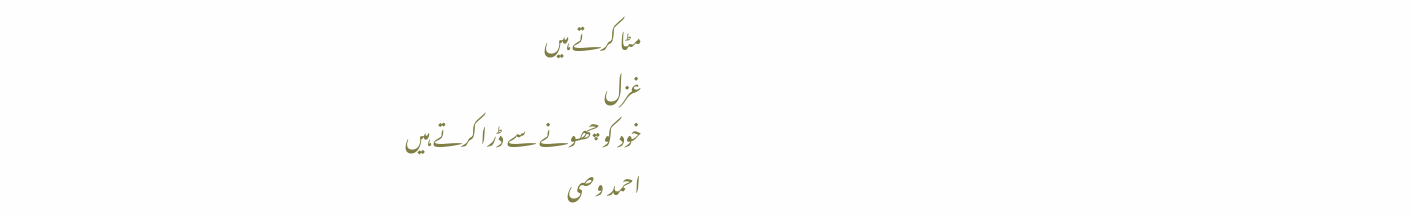مٹا کرتے ہیں
غزل
خود کو چھونے سے ڈرا کرتے ہیں
احمد وصی